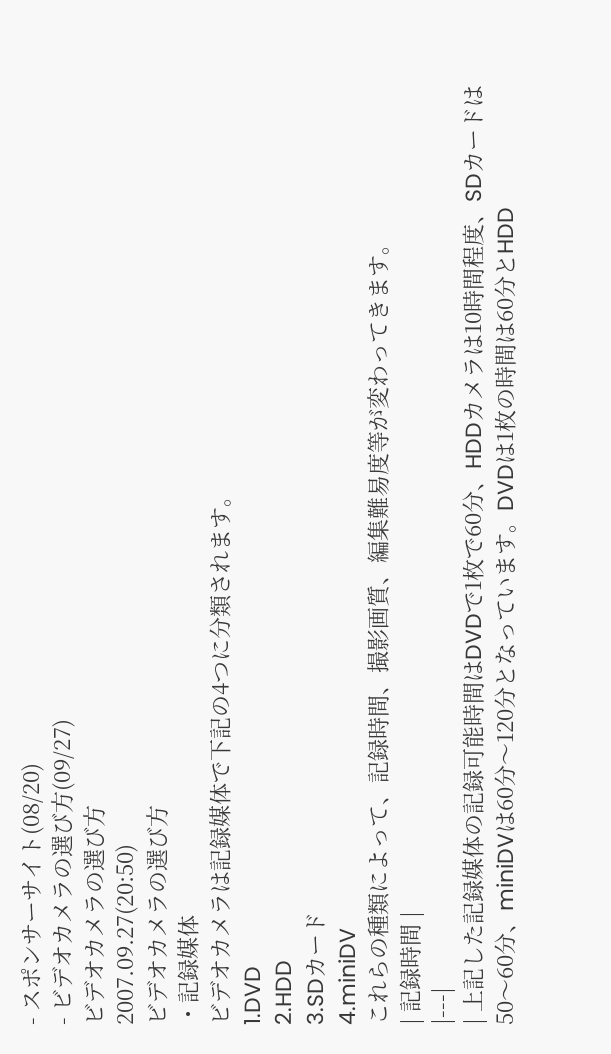- スポンサーサイト(08/20)
- ビデオカメラの選び方(09/27)
ビデオカメラの選び方
2007.09.27(20:50)
ビデオカメラの選び方
・記録媒体
ビデオカメラは記録媒体で下記の4つに分類されます。
1.DVD
2.HDD
3.SDカード
4.miniDV
これらの種類によって、記録時間、撮影画質、編集難易度等が変わってきます。
| 記録時間 |
|---|
| 上記した記録媒体の記録可能時間はDVDで1枚で60分、HDDカメラは10時間程度、SDカードは50〜60分、miniDVは60分〜120分となっています。DVDは1枚の時間は60分とHDD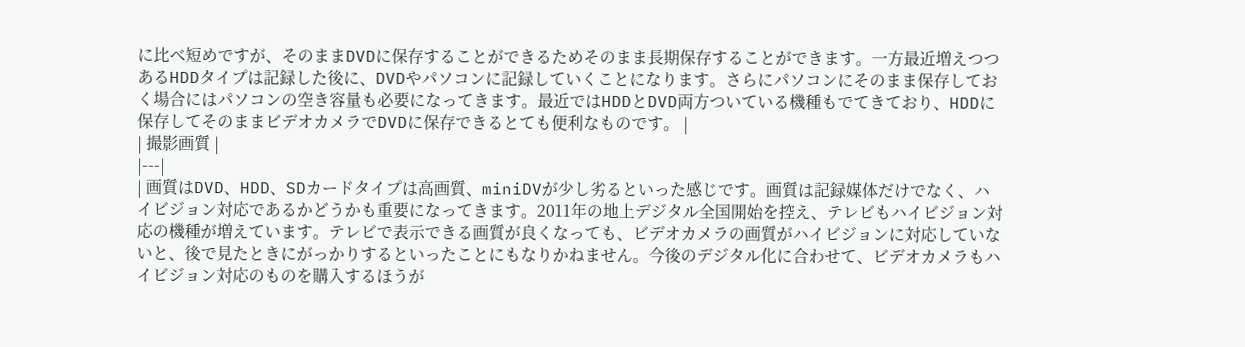に比べ短めですが、そのままDVDに保存することができるためそのまま長期保存することができます。一方最近増えつつあるHDDタイプは記録した後に、DVDやパソコンに記録していくことになります。さらにパソコンにそのまま保存しておく場合にはパソコンの空き容量も必要になってきます。最近ではHDDとDVD両方ついている機種もでてきており、HDDに保存してそのままビデオカメラでDVDに保存できるとても便利なものです。 |
| 撮影画質 |
|---|
| 画質はDVD、HDD、SDカードタイプは高画質、miniDVが少し劣るといった感じです。画質は記録媒体だけでなく、ハイビジョン対応であるかどうかも重要になってきます。2011年の地上デジタル全国開始を控え、テレビもハイビジョン対応の機種が増えています。テレビで表示できる画質が良くなっても、ビデオカメラの画質がハイビジョンに対応していないと、後で見たときにがっかりするといったことにもなりかねません。今後のデジタル化に合わせて、ビデオカメラもハイビジョン対応のものを購入するほうが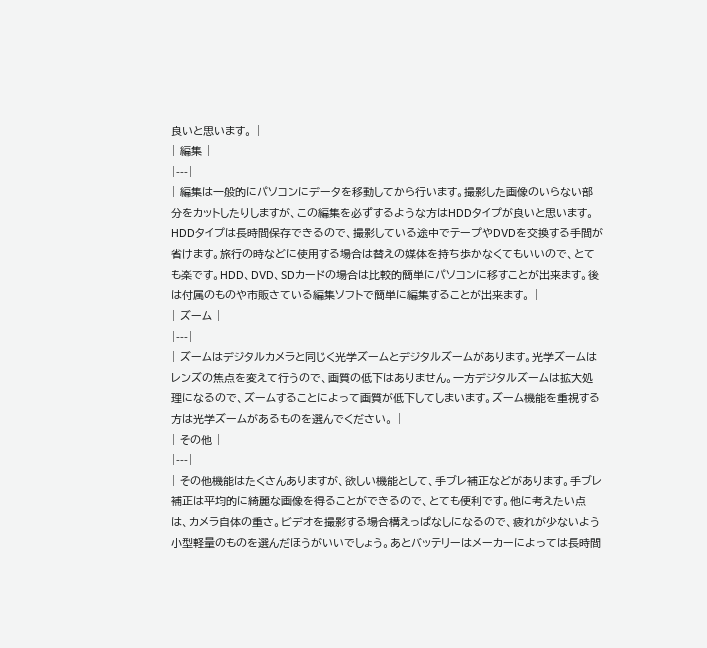良いと思います。 |
| 編集 |
|---|
| 編集は一般的にパソコンにデータを移動してから行います。撮影した画像のいらない部分をカットしたりしますが、この編集を必ずするような方はHDDタイプが良いと思います。HDDタイプは長時間保存できるので、撮影している途中でテープやDVDを交換する手間が省けます。旅行の時などに使用する場合は替えの媒体を持ち歩かなくてもいいので、とても楽です。HDD、DVD、SDカードの場合は比較的簡単にパソコンに移すことが出来ます。後は付属のものや市販さている編集ソフトで簡単に編集することが出来ます。 |
| ズーム |
|---|
| ズームはデジタルカメラと同じく光学ズームとデジタルズームがあります。光学ズームはレンズの焦点を変えて行うので、画質の低下はありません。一方デジタルズームは拡大処理になるので、ズームすることによって画質が低下してしまいます。ズーム機能を重視する方は光学ズームがあるものを選んでください。 |
| その他 |
|---|
| その他機能はたくさんありますが、欲しい機能として、手ブレ補正などがあります。手ブレ補正は平均的に綺麗な画像を得ることができるので、とても便利です。他に考えたい点は、カメラ自体の重さ。ビデオを撮影する場合構えっぱなしになるので、疲れが少ないよう小型軽量のものを選んだほうがいいでしょう。あとバッテリーはメーカーによっては長時間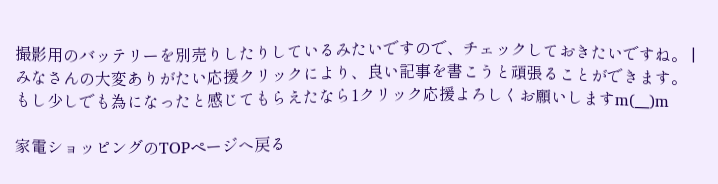撮影用のバッテリーを別売りしたりしているみたいですので、チェックしておきたいですね。 |
みなさんの大変ありがたい応援クリックにより、良い記事を書こうと頑張ることができます。もし少しでも為になったと感じてもらえたなら1クリック応援よろしくお願いしますm(__)m

家電ショッピングのTOPページへ戻る